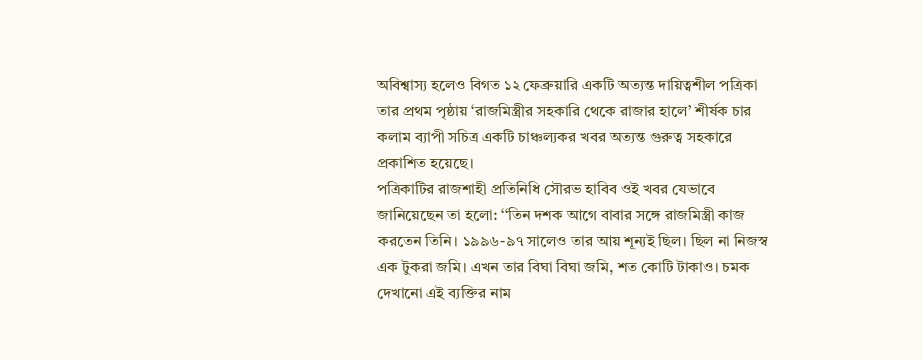অবিশ্বাস্য হলেও বিগত ১২ ফেব্রুয়ারি একটি অত্যন্ত দায়িত্বশীল পত্রিকা তার প্রথম পৃষ্ঠায় ‘রাজমিস্ত্রীর সহকারি থেকে রাজার হালে’ শীর্ষক চার কলাম ব্যাপী সচিত্র একটি চাঞ্চল্যকর খবর অত্যন্ত গুরুত্ব সহকারে প্রকাশিত হয়েছে।
পত্রিকাটির রাজশাহী প্রতিনিধি সৌরভ হাবিব ওই খবর যেভাবে জানিয়েছেন তা হলো: ‘‘তিন দশক আগে বাবার সঙ্গে রাজমিস্ত্রী কাজ করতেন তিনি। ১৯৯৬-৯৭ সালেও তার আয় শূন্যই ছিল। ছিল না নিজস্ব এক টুকরা জমি। এখন তার বিঘা বিঘা জমি, শত কোটি টাকাও। চমক দেখানো এই ব্যক্তির নাম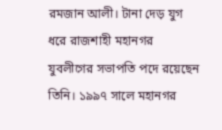রমজান আলী। টানা দেড় যুগ ধরে রাজশাহী মহানগর যুবলীগের সভাপতি পদে রয়েছেন তিনি। ১৯৯৭ সালে মহানগর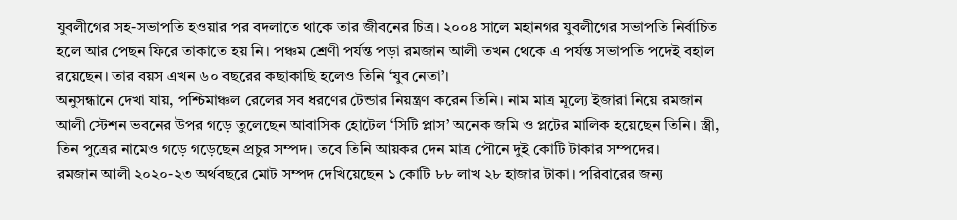যুবলীগের সহ-সভাপতি হওয়ার পর বদলাতে থাকে তার জীবনের চিত্র। ২০০৪ সালে মহানগর যুবলীগের সভাপতি নির্বাচিত হলে আর পেছন ফিরে তাকাতে হয় নি। পঞ্চম শ্রেণী পর্যন্ত পড়া রমজান আলী তখন থেকে এ পর্যন্ত সভাপতি পদেই বহাল রয়েছেন। তার বয়স এখন ৬০ বছরের কছাকাছি হলেও তিনি ‘যুব নেতা’।
অনুসন্ধানে দেখা যায়, পশ্চিমাঞ্চল রেলের সব ধরণের টেন্ডার নিয়ন্ত্রণ করেন তিনি। নাম মাত্র মূল্যে ইজারা নিয়ে রমজান আলী স্টেশন ভবনের উপর গড়ে তুলেছেন আবাসিক হোটেল ‘সিটি প্লাস’ অনেক জমি ও প্লটের মালিক হয়েছেন তিনি। স্ত্রী, তিন পুত্রের নামেও গড়ে গড়েছেন প্রচুর সম্পদ। তবে তিনি আয়কর দেন মাত্র পৌনে দুই কোটি টাকার সম্পদের।
রমজান আলী ২০২০-২৩ অর্থবছরে মোট সম্পদ দেখিয়েছেন ১ কোটি ৮৮ লাখ ২৮ হাজার টাকা। পরিবারের জন্য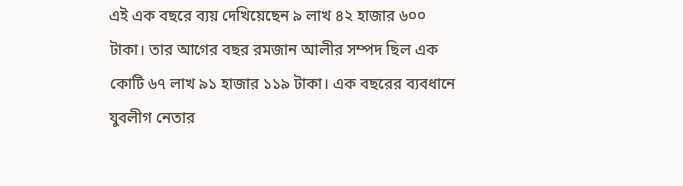এই এক বছরে ব্যয় দেখিয়েছেন ৯ লাখ ৪২ হাজার ৬০০ টাকা। তার আগের বছর রমজান আলীর সম্পদ ছিল এক কোটি ৬৭ লাখ ৯১ হাজার ১১৯ টাকা। এক বছরের ব্যবধানে যুবলীগ নেতার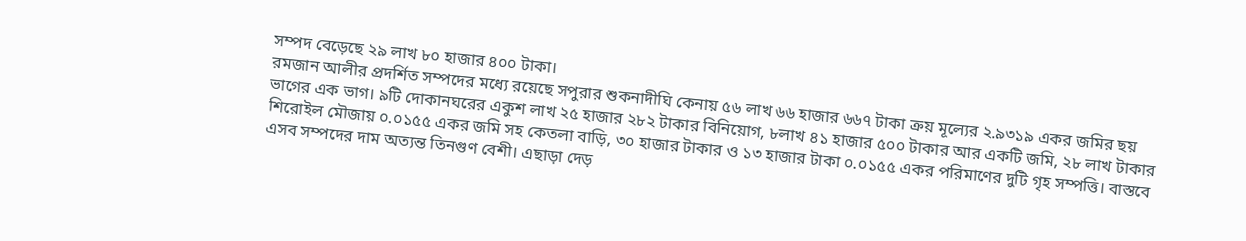সম্পদ বেড়েছে ২৯ লাখ ৮০ হাজার ৪০০ টাকা।
রমজান আলীর প্রদর্শিত সম্পদের মধ্যে রয়েছে সপুরার শুকনাদীঘি কেনায় ৫৬ লাখ ৬৬ হাজার ৬৬৭ টাকা ক্রয় মূল্যের ২.৯৩১৯ একর জমির ছয় ভাগের এক ভাগ। ৯টি দোকানঘরের একুশ লাখ ২৫ হাজার ২৮২ টাকার বিনিয়োগ, ৮লাখ ৪১ হাজার ৫০০ টাকার আর একটি জমি, ২৮ লাখ টাকার শিরোইল মৌজায় ০.০১৫৫ একর জমি সহ কেতলা বাড়ি, ৩০ হাজার টাকার ও ১৩ হাজার টাকা ০.০১৫৫ একর পরিমাণের দুটি গৃহ সম্পত্তি। বাস্তবে এসব সম্পদের দাম অত্যন্ত তিনগুণ বেশী। এছাড়া দেড়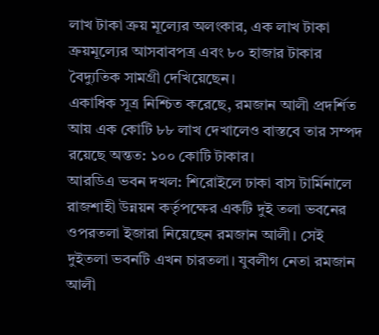লাখ টাকা ক্রয় মূল্যের অলংকার, এক লাখ টাকা ক্রয়মূল্যের আসবাবপত্র এবং ৮০ হাজার টাকার বৈদ্যুতিক সামগ্রী দেখিয়েছেন।
একাধিক সূত্র নিশ্চিত করেছে, রমজান আলী প্রদর্শিত আয় এক কোটি ৮৮ লাখ দেখালেও বাস্তবে তার সম্পদ রয়েছে অন্তত: ১০০ কোটি টাকার।
আরডিএ ভবন দখল: শিরোইলে ঢাকা বাস টার্মিনালে রাজশাহী উন্নয়ন কর্তৃপক্ষের একটি দুই তলা ভবনের ওপরতলা ইজারা নিয়েছেন রমজান আলী। সেই দুইতলা ভবনটি এখন চারতলা। যুবলীগ নেতা রমজান আলী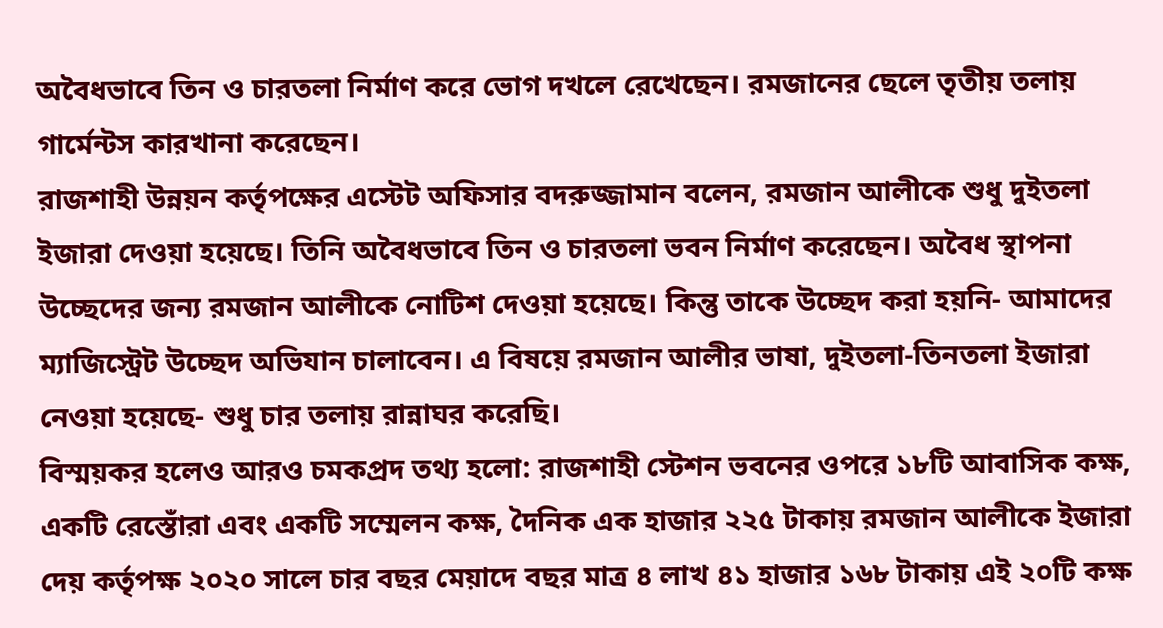অবৈধভাবে তিন ও চারতলা নির্মাণ করে ভোগ দখলে রেখেছেন। রমজানের ছেলে তৃতীয় তলায় গার্মেন্টস কারখানা করেছেন।
রাজশাহী উন্নয়ন কর্তৃপক্ষের এস্টেট অফিসার বদরুজ্জামান বলেন, রমজান আলীকে শুধু দুইতলা ইজারা দেওয়া হয়েছে। তিনি অবৈধভাবে তিন ও চারতলা ভবন নির্মাণ করেছেন। অবৈধ স্থাপনা উচ্ছেদের জন্য রমজান আলীকে নোটিশ দেওয়া হয়েছে। কিন্তু তাকে উচ্ছেদ করা হয়নি- আমাদের ম্যাজিস্ট্রেট উচ্ছেদ অভিযান চালাবেন। এ বিষয়ে রমজান আলীর ভাষা, দুইতলা-তিনতলা ইজারা নেওয়া হয়েছে- শুধু চার তলায় রান্নাঘর করেছি।
বিস্ময়কর হলেও আরও চমকপ্রদ তথ্য হলো: রাজশাহী স্টেশন ভবনের ওপরে ১৮টি আবাসিক কক্ষ, একটি রেস্তোঁরা এবং একটি সম্মেলন কক্ষ, দৈনিক এক হাজার ২২৫ টাকায় রমজান আলীকে ইজারা দেয় কর্তৃপক্ষ ২০২০ সালে চার বছর মেয়াদে বছর মাত্র ৪ লাখ ৪১ হাজার ১৬৮ টাকায় এই ২০টি কক্ষ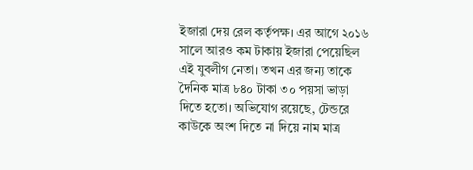ইজারা দেয় রেল কর্তৃপক্ষ। এর আগে ২০১৬ সালে আরও কম টাকায় ইজারা পেয়েছিল এই যুবলীগ নেতা। তখন এর জন্য তাকে দৈনিক মাত্র ৮৪০ টাকা ৩০ পয়সা ভাড়া দিতে হতো। অভিযোগ রয়েছে, টেন্ডরে কাউকে অংশ দিতে না দিয়ে নাম মাত্র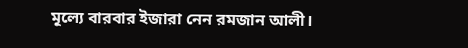মূল্যে বারবার ইজারা নেন রমজান আলী।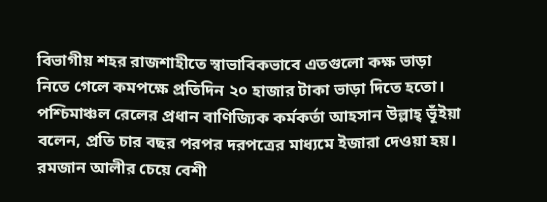বিভাগীয় শহর রাজশাহীতে স্বাভাবিকভাবে এতগুলো কক্ষ ভাড়া নিতে গেলে কমপক্ষে প্রতিদিন ২০ হাজার টাকা ভাড়া দিতে হতো।
পশ্চিমাঞ্চল রেলের প্রধান বাণিজ্যিক কর্মকর্তা আহসান উল্লাহ্ ভূঁইয়া বলেন, প্রতি চার বছর পরপর দরপত্রের মাধ্যমে ইজারা দেওয়া হয়। রমজান আলীর চেয়ে বেশী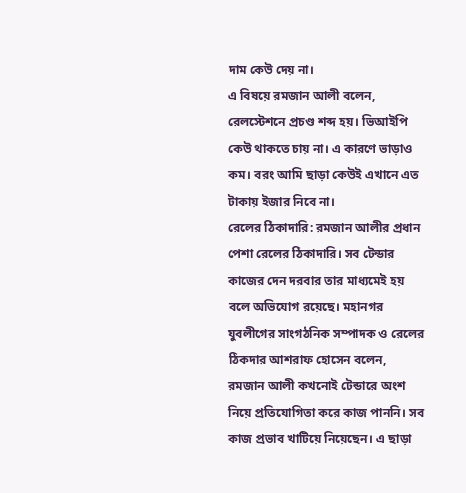দাম কেউ দেয় না।
এ বিষয়ে রমজান আলী বলেন, রেলস্টেশনে প্রচণ্ড শব্দ হয়। ভিআইপি কেউ থাকতে চায় না। এ কারণে ভাড়াও কম। বরং আমি ছাড়া কেউই এখানে এত টাকায় ইজার নিবে না।
রেলের ঠিকাদারি: রমজান আলীর প্রধান পেশা রেলের ঠিকাদারি। সব টেন্ডার কাজের দেন দরবার তার মাধ্যমেই হয় বলে অভিযোগ রয়েছে। মহানগর যুবলীগের সাংগঠনিক সম্পাদক ও রেলের ঠিকদার আশরাফ হোসেন বলেন, রমজান আলী কখনোই টেন্ডারে অংশ নিয়ে প্রতিযোগিতা করে কাজ পাননি। সব কাজ প্রভাব খাটিয়ে নিয়েছেন। এ ছাড়া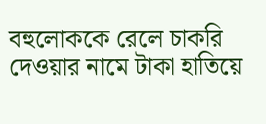বহুলোককে রেলে চাকরি দেওয়ার নামে টাকা হাতিয়ে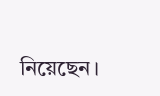নিয়েছেন।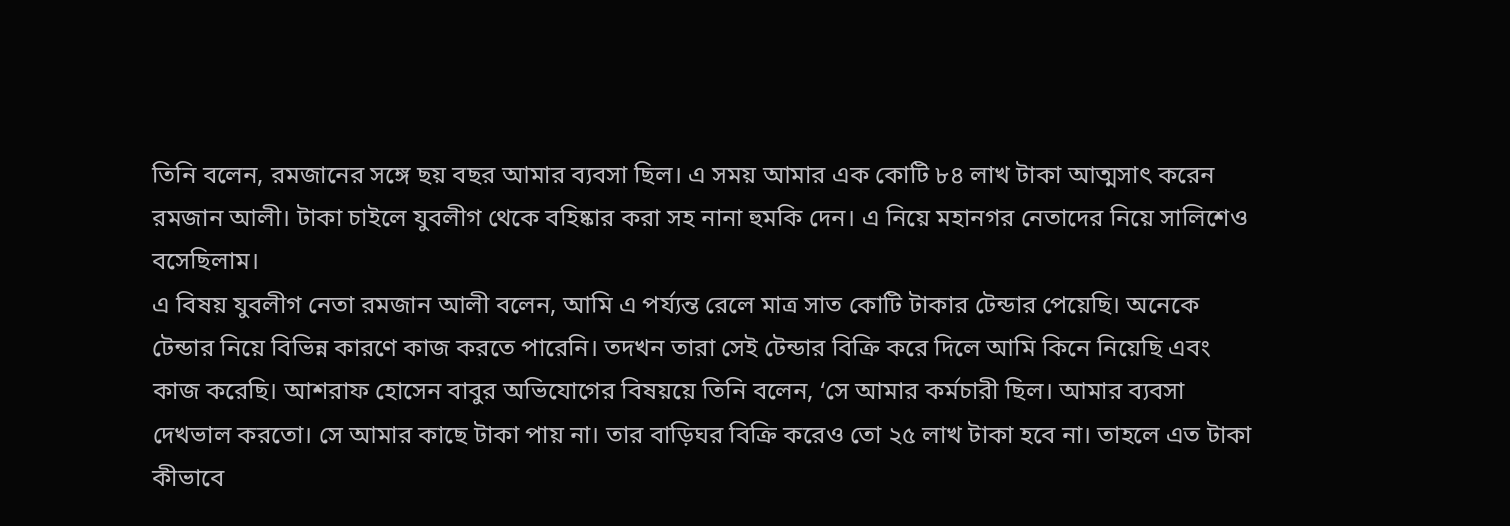তিনি বলেন, রমজানের সঙ্গে ছয় বছর আমার ব্যবসা ছিল। এ সময় আমার এক কোটি ৮৪ লাখ টাকা আত্মসাৎ করেন রমজান আলী। টাকা চাইলে যুবলীগ থেকে বহিষ্কার করা সহ নানা হুমকি দেন। এ নিয়ে মহানগর নেতাদের নিয়ে সালিশেও বসেছিলাম।
এ বিষয় যুবলীগ নেতা রমজান আলী বলেন, আমি এ পর্য্যন্ত রেলে মাত্র সাত কোটি টাকার টেন্ডার পেয়েছি। অনেকে টেন্ডার নিয়ে বিভিন্ন কারণে কাজ করতে পারেনি। তদখন তারা সেই টেন্ডার বিক্রি করে দিলে আমি কিনে নিয়েছি এবং কাজ করেছি। আশরাফ হোসেন বাবুর অভিযোগের বিষয়য়ে তিনি বলেন, ‘সে আমার কর্মচারী ছিল। আমার ব্যবসা দেখভাল করতো। সে আমার কাছে টাকা পায় না। তার বাড়িঘর বিক্রি করেও তো ২৫ লাখ টাকা হবে না। তাহলে এত টাকা কীভাবে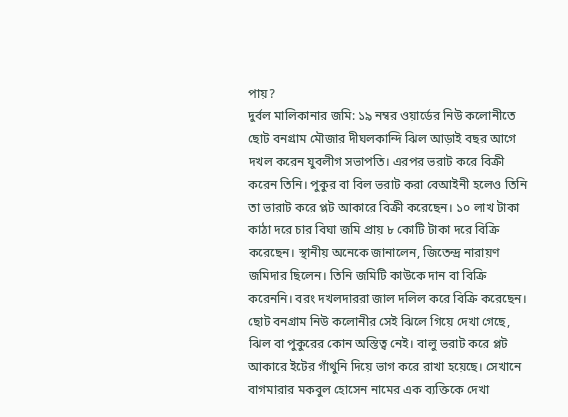পায়?
দুর্বল মালিকানার জমি: ১৯ নম্বর ওয়ার্ডের নিউ কলোনীতে ছোট বনগ্রাম মৌজার দীঘলকান্দি ঝিল আড়াই বছর আগে দখল করেন যুবলীগ সভাপতি। এরপর ভরাট করে বিক্রী করেন তিনি। পুকুর বা বিল ভরাট করা বেআইনী হলেও তিনি তা ভারাট করে প্লট আকারে বিক্রী করেছেন। ১০ লাখ টাকা কাঠা দরে চার বিঘা জমি প্রায় ৮ কোটি টাকা দরে বিক্রি করেছেন। স্থানীয় অনেকে জানালেন, জিতেন্দ্র নারায়ণ জমিদার ছিলেন। তিনি জমিটি কাউকে দান বা বিক্রি করেননি। বরং দখলদাররা জাল দলিল করে বিক্রি করেছেন। ছোট বনগ্রাম নিউ কলোনীর সেই ঝিলে গিয়ে দেখা গেছে, ঝিল বা পুকুরের কোন অস্তিত্ব নেই। বালু ভরাট করে প্লট আকারে ইটের গাঁথুনি দিয়ে ভাগ করে রাখা হয়েছে। সেখানে বাগমারার মকবুল হোসেন নামের এক ব্যক্তিকে দেখা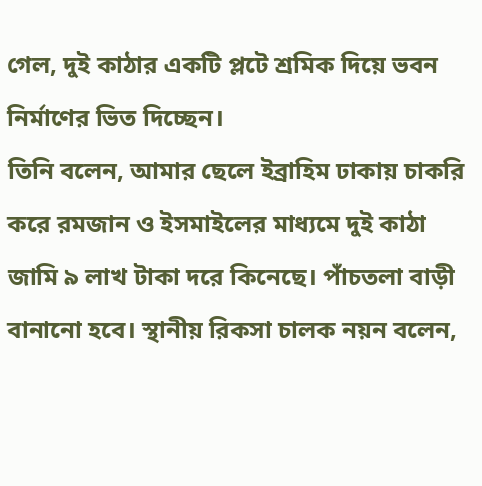গেল, দুই কাঠার একটি প্লটে শ্রমিক দিয়ে ভবন নির্মাণের ভিত দিচ্ছেন।
তিনি বলেন, আমার ছেলে ইব্রাহিম ঢাকায় চাকরি করে রমজান ও ইসমাইলের মাধ্যমে দুই কাঠা জামি ৯ লাখ টাকা দরে কিনেছে। পাঁচতলা বাড়ী বানানো হবে। স্থানীয় রিকসা চালক নয়ন বলেন,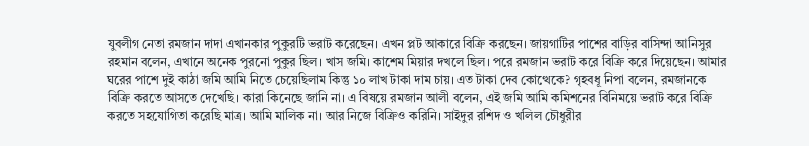যুবলীগ নেতা রমজান দাদা এখানকার পুকুরটি ভরাট করেছেন। এখন প্লট আকারে বিক্রি করছেন। জায়গাটির পাশের বাড়ির বাসিন্দা আনিসুর রহমান বলেন, এখানে অনেক পুরনো পুকুর ছিল। খাস জমি। কাশেম মিয়ার দখলে ছিল। পরে রমজান ভরাট করে বিক্রি করে দিয়েছেন। আমার ঘরের পাশে দুই কাঠা জমি আমি নিতে চেয়েছিলাম কিন্তু ১০ লাখ টাকা দাম চায়। এত টাকা দেব কোত্থেকে? গৃহবধূ নিপা বলেন, রমজানকে বিক্রি করতে আসতে দেখেছি। কারা কিনেছে জানি না। এ বিষয়ে রমজান আলী বলেন, এই জমি আমি কমিশনের বিনিময়ে ভরাট করে বিক্রি করতে সহযোগিতা করেছি মাত্র। আমি মালিক না। আর নিজে বিক্রিও করিনি। সাইদুর রশিদ ও খলিল চৌধুরীর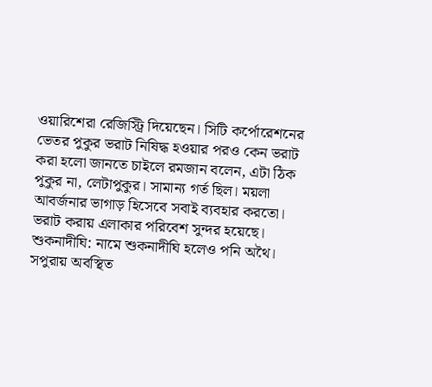ওয়ারিশেরা রেজিস্ট্রি দিয়েছেন। সিটি কর্পোরেশনের ভেতর পুকুর ভরাট নিষিদ্ধ হওয়ার পরও কেন ভরাট করা হলো জানতে চাইলে রমজান বলেন, এটা ঠিক পুকুর না, লেটাপুকুর। সামান্য গর্ত ছিল। ময়লা আবর্জনার ভাগাড় হিসেবে সবাই ব্যবহার করতো। ভরাট করায় এলাকার পরিবেশ সুন্দর হয়েছে।
শুকনাদীঘি: নামে শুকনাদীঘি হলেও পনি অথৈ। সপুরায় অবস্থিত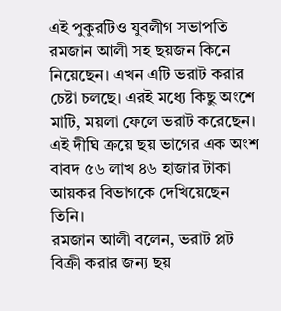এই পুকুরটিও যুবলীগ সভাপতি রমজান আলী সহ ছয়জন কিনে নিয়েছেন। এখন এটি ভরাট করার চেষ্টা চলছে। এরই মধ্যে কিছু অংশে মাটি, ময়লা ফেলে ভরাট করেছেন। এই দীঘি ক্রয়ে ছয় ভাগের এক অংশ বাবদ ৫৬ লাখ ৪৬ হাজার টাকা আয়কর বিভাগকে দেখিয়েছেন তিনি।
রমজান আলী বলেন, ভরাট প্লট বিক্রী করার জন্য ছয়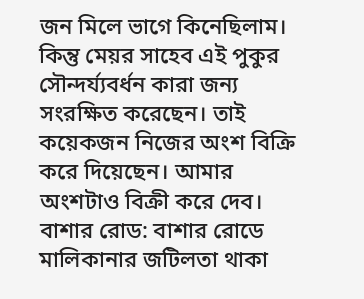জন মিলে ভাগে কিনেছিলাম। কিন্তু মেয়র সাহেব এই পুকুর সৌন্দর্য্যবর্ধন কারা জন্য সংরক্ষিত করেছেন। তাই কয়েকজন নিজের অংশ বিক্রি করে দিয়েছেন। আমার অংশটাও বিক্রী করে দেব।
বাশার রোড: বাশার রোডে মালিকানার জটিলতা থাকা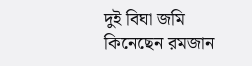দুই বিঘা জমি কিনেছেন রমজান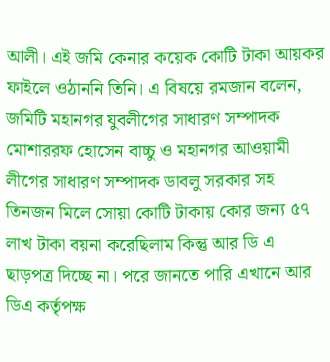আলী। এই জমি কেনার কয়েক কোটি টাকা আয়কর ফাইলে ওঠাননি তিনি। এ বিষয়ে রমজান বলেন, জমিটি মহানগর যুবলীগের সাধারণ সম্পাদক মোশাররফ হোসেন বাচ্চু ও মহানগর আওয়ামী লীগের সাধারণ সম্পাদক ডাবলু সরকার সহ তিনজন মিলে সোয়া কোটি টাকায় কোর জন্য ৫৭ লাখ টাকা বয়না করেছিলাম কিন্তু আর ডি এ ছাড়পত্র দিচ্ছে না। পরে জানতে পারি এখানে আর ডিএ কর্তৃপক্ষ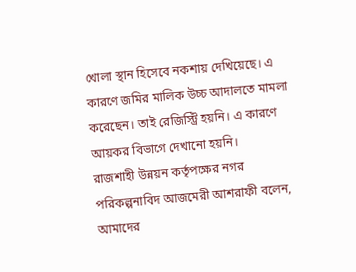খোলা স্থান হিসেবে নকশায় দেখিয়েছে। এ কারণে জমির মালিক উচ্চ আদালতে মামলা করেছেন। তাই রেজিস্ট্রি হয়নি। এ কারণে আয়কর বিভাগে দেখানো হয়নি।
রাজশাহী উন্নয়ন কর্তৃপক্ষের নগর পরিকল্পনাবিদ আজমেরী আশরাফী বলেন, আমাদের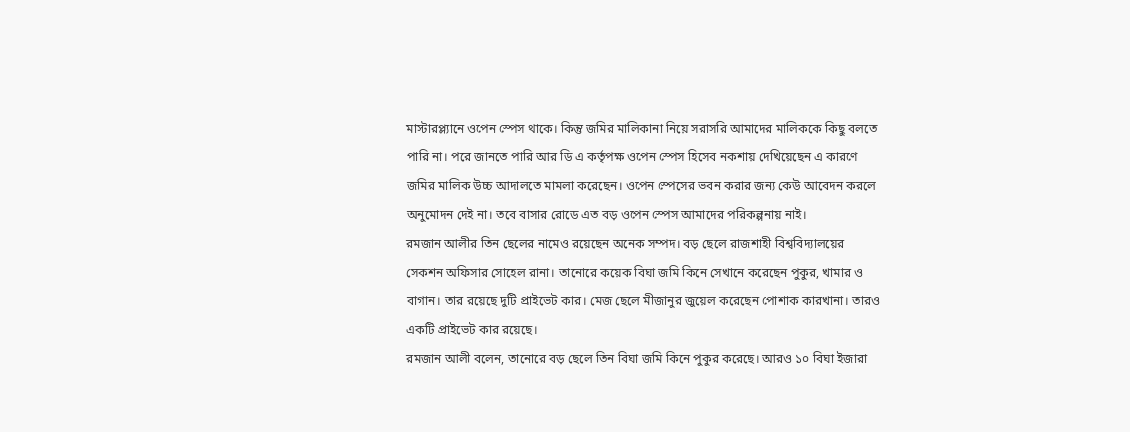মাস্টারপ্ল্যানে ওপেন স্পেস থাকে। কিন্তু জমির মালিকানা নিয়ে সরাসরি আমাদের মালিককে কিছু বলতে পারি না। পরে জানতে পারি আর ডি এ কর্তৃপক্ষ ওপেন স্পেস হিসেব নকশায় দেখিয়েছেন এ কারণে জমির মালিক উচ্চ আদালতে মামলা করেছেন। ওপেন স্পেসের ভবন করার জন্য কেউ আবেদন করলে অনুমোদন দেই না। তবে বাসার রোডে এত বড় ওপেন স্পেস আমাদের পরিকল্পনায় নাই।
রমজান আলীর তিন ছেলের নামেও রয়েছেন অনেক সম্পদ। বড় ছেলে রাজশাহী বিশ্ববিদ্যালয়ের সেকশন অফিসার সোহেল রানা। তানোরে কয়েক বিঘা জমি কিনে সেখানে করেছেন পুকুর, খামার ও বাগান। তার রয়েছে দুটি প্রাইভেট কার। মেজ ছেলে মীজানুর জুয়েল করেছেন পোশাক কারখানা। তারও একটি প্রাইভেট কার রয়েছে।
রমজান আলী বলেন, তানোরে বড় ছেলে তিন বিঘা জমি কিনে পুকুর করেছে। আরও ১০ বিঘা ইজারা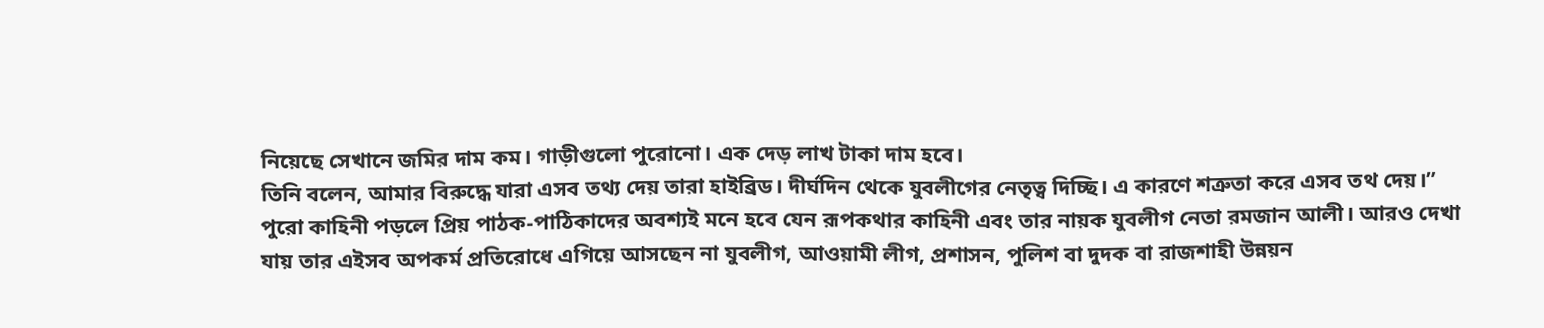নিয়েছে সেখানে জমির দাম কম। গাড়ীগুলো পুরোনো। এক দেড় লাখ টাকা দাম হবে।
তিনি বলেন, আমার বিরুদ্ধে যারা এসব তথ্য দেয় তারা হাইব্রিড। দীর্ঘদিন থেকে যুবলীগের নেতৃত্ব দিচ্ছি। এ কারণে শত্রুতা করে এসব তথ দেয়।”
পুরো কাহিনী পড়লে প্রিয় পাঠক-পাঠিকাদের অবশ্যই মনে হবে যেন রূপকথার কাহিনী এবং তার নায়ক যুবলীগ নেতা রমজান আলী। আরও দেখা যায় তার এইসব অপকর্ম প্রতিরোধে এগিয়ে আসছেন না যুবলীগ, আওয়ামী লীগ, প্রশাসন, পুলিশ বা দুদক বা রাজশাহী উন্নয়ন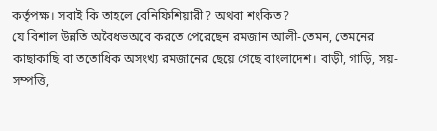কর্তৃপক্ষ। সবাই কি তাহলে বেনিফিশিয়ারী? অথবা শংকিত?
যে বিশাল উন্নতি অবৈধভঅবে করতে পেরেছেন রমজান আলী-তেমন, তেমনের কাছাকাছি বা ততোধিক অসংখ্য রমজানের ছেয়ে গেছে বাংলাদেশ। বাড়ী, গাড়ি, সয়-সম্পত্তি,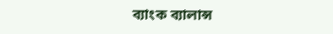ব্যাংক ব্যালান্স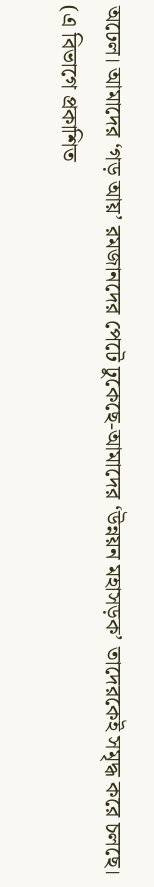অঢেল। আমাদের ‘গড় আয়’ রমজানদের পেটে ঢুকেছে-আমাদের ‘উন্নয়ন মহাসড়ক’ তাদেরকেই সমৃদ্ধ করে চলছে।
(এ বিভাগে প্রকাশিত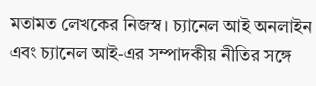মতামত লেখকের নিজস্ব। চ্যানেল আই অনলাইন এবং চ্যানেল আই-এর সম্পাদকীয় নীতির সঙ্গে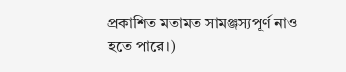প্রকাশিত মতামত সামঞ্জস্যপূর্ণ নাও হতে পারে।)